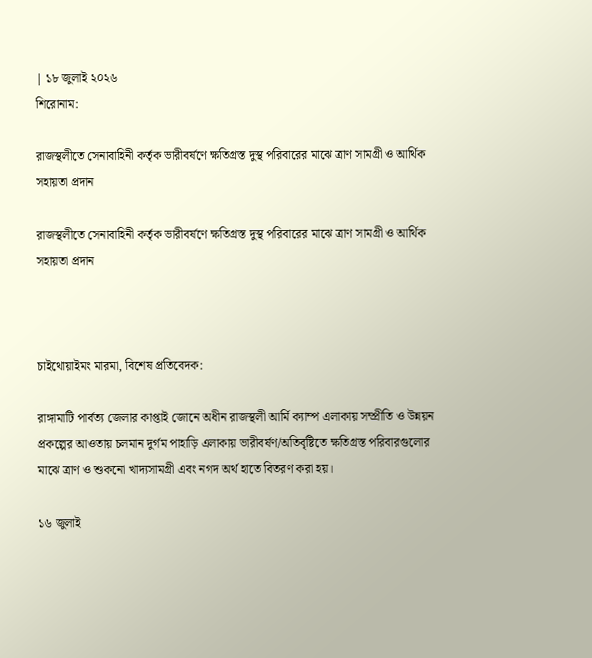| ১৮ জুলাই ২০২৬
শিরোনাম:

রাজস্থলীতে সেনাবাহিনী কর্তৃক ভারীবর্ষণে ক্ষতিগ্রস্ত দুস্থ পরিবারের মাঝে ত্রাণ সামগ্রী ও আর্থিক সহায়তা প্রদান

রাজস্থলীতে সেনাবাহিনী কর্তৃক ভারীবর্ষণে ক্ষতিগ্রস্ত দুস্থ পরিবারের মাঝে ত্রাণ সামগ্রী ও আর্থিক সহায়তা প্রদান



চাইথোয়াইমং মারমা, বিশেষ প্রতিবেদক:

রাঙ্গামাটি পার্বত‌্য জেলার কাপ্তাই জোনে অধীন রাজস্থলী আর্মি ক্যাম্প এলাকায় সম্প্রীতি ও উন্নয়ন প্রকল্পের আওতায় চলমান দুর্গম পাহাড়ি এলাকায় ভারীবর্ষণ/অতিবৃষ্টিতে ক্ষতিগ্রস্ত পরিবারগুলোর মাঝে ত্রাণ ও শুকনো খাদ্যসামগ্রী এবং নগদ অর্থ হাতে বিতরণ করা হয়।

১৬ জুলাই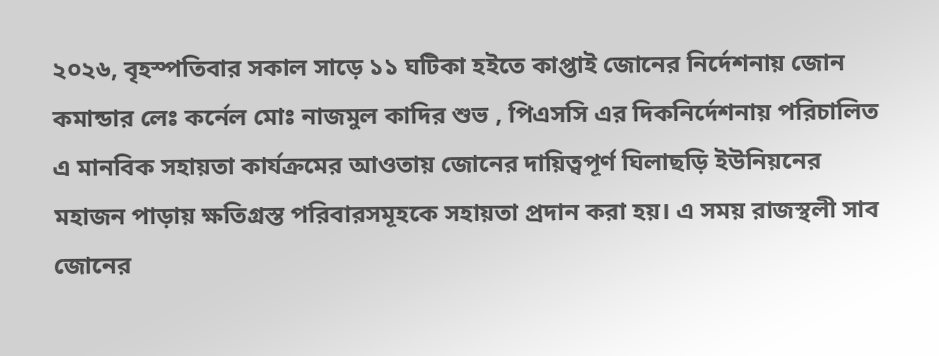২০২৬, বৃহস্পতিবার সকাল সাড়ে ১১ ঘ‌টিকা হইতে কাপ্তাই জোনের নির্দেশনায় জোন কমান্ডার লেঃ কর্নেল মোঃ নাজমুল কাদির শুভ , পিএসসি এর দিকনির্দেশনায় পরিচালিত এ মানবিক সহায়তা কার্যক্রমের আওতায় জোনের দায়িত্বপূর্ণ ঘিলাছড়ি ইউনিয়নের মহাজন পাড়ায় ক্ষতিগ্রস্ত পরিবারসমূহকে সহায়তা প্রদান করা হয়। এ সময় রাজস্থলী সাব জোনের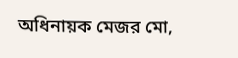অধিনায়ক মেজর মো,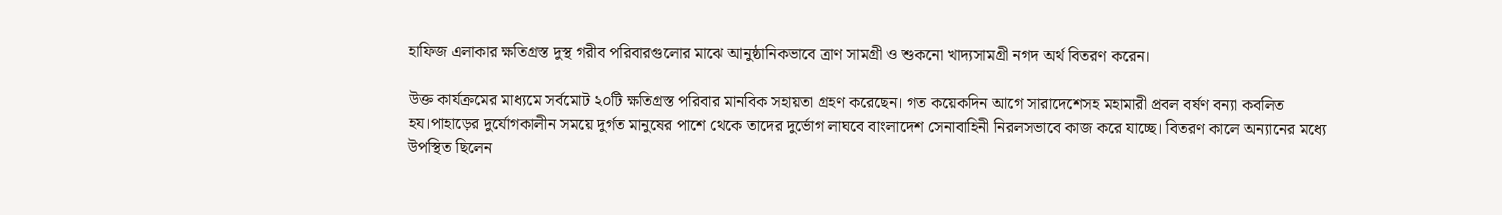হাফিজ এলাকার ক্ষতিগ্রস্ত দুস্থ গরীব পরিবারগুলোর মাঝে আনুষ্ঠানিকভাবে ত্রাণ সামগ্রী ও শুকনো খাদ্যসামগ্রী নগদ অর্থ বিতরণ করেন।

উক্ত কার্যক্রমের মাধ্যমে সর্বমোট ২০টি ক্ষতিগ্রস্ত পরিবার মানবিক সহায়তা গ্রহণ করেছেন। গত কয়েকদিন আগে সারাদেশেসহ মহামারী প্রবল বর্ষণ বন্যা কবলিত হয।পাহাড়ের দুর্যোগকালীন সময়ে দুর্গত মানুষের পাশে থেকে তাদের দুর্ভোগ লাঘবে বাংলাদেশ সেনাবাহিনী নিরলসভাবে কাজ করে যাচ্ছে। বিতরণ কালে অন্যানের মধ্যে উপস্থিত ছিলেন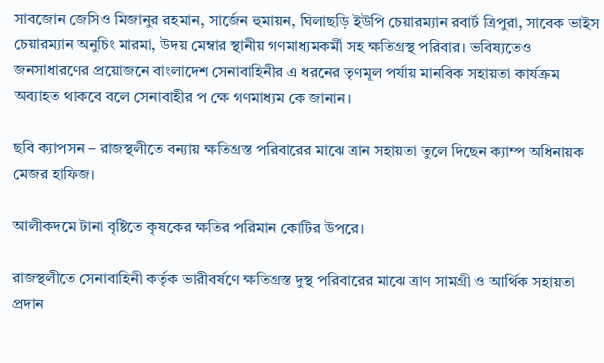সাবজোন জেসিও মিজানুর রহমান, সার্জেন হুমায়ন, ঘিলাছড়ি ইউপি চেয়ারম্যান রবার্ট ত্রিপুরা, সাবেক ভাইস চেয়ারম্যান অনুচিং মারমা, উদয় মেম্বার স্থানীয় গণমাধ্যমকর্মী সহ ক্ষতিগ্রস্থ পরিবার। ভবিষ্যতেও জনসাধারণের প্রয়োজনে বাংলাদেশ সেনাবাহিনীর এ ধরনের তৃণমূল পর্যায় মানবিক সহায়তা কার্যক্রম অব্যাহত থাকবে বলে সেনাবাহীর প ক্ষে গণমাধ্যম কে জানান।

ছবি ক্যাপসন – রাজস্থলীতে বন্যায় ক্ষতিগ্রস্ত পরিবারের মাঝে ত্রান সহায়তা তুলে দিছেন ক্যাম্প অধিনায়ক মেজর হাফিজ।

আলীকদমে টানা বৃষ্টিতে কৃষকের ক্ষতির পরিমান কোটির উপরে।

রাজস্থলীতে সেনাবাহিনী কর্তৃক ভারীবর্ষণে ক্ষতিগ্রস্ত দুস্থ পরিবারের মাঝে ত্রাণ সামগ্রী ও আর্থিক সহায়তা প্রদান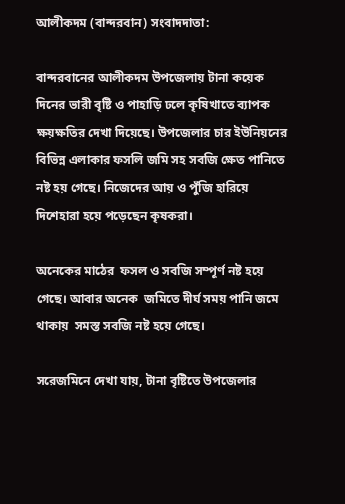আলীকদম (বান্দরবান) সংবাদদাতা:

বান্দরবানের আলীকদম উপজেলায় টানা কয়েক দিনের ভারী বৃষ্টি ও পাহাড়ি ঢলে কৃষিখাতে ব্যাপক ক্ষয়ক্ষতির দেখা দিয়েছে। উপজেলার চার ইউনিয়নের বিভিন্ন এলাকার ফসলি জমি সহ সবজি ক্ষেত পানিতে নষ্ট হয় গেছে। নিজেদের আয় ও পুঁজি হারিয়ে   দিশেহারা হয়ে পড়েছেন কৃষকরা।

অনেকের মাঠের  ফসল ও সবজি সম্পূর্ণ নষ্ট হয়ে গেছে। আবার অনেক  জমিতে দীর্ঘ সময় পানি জমে থাকায়  সমস্ত সবজি নষ্ট হয়ে গেছে।

সরেজমিনে দেখা যায়, টানা বৃষ্টিতে উপজেলার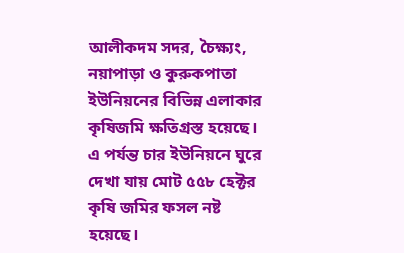আলীকদম সদর, চৈক্ষ্যং, নয়াপাড়া ও কুরুকপাতা ইউনিয়নের বিভিন্ন এলাকার কৃষিজমি ক্ষতিগ্রস্ত হয়েছে। এ পর্যন্ত চার ইউনিয়নে ঘুরে দেখা যায় মোট ৫৫৮ হেক্টর কৃষি জমির ফসল নষ্ট হয়েছে।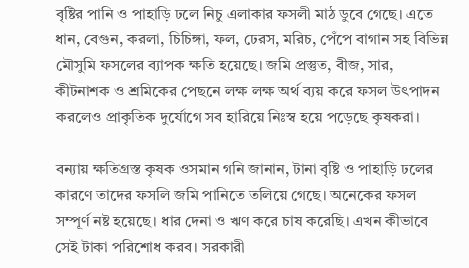বৃষ্টির পানি ও পাহাড়ি ঢলে নিচু এলাকার ফসলী মাঠ ডুবে গেছে। এতে ধান, বেগুন, করলা, চিচিঙ্গা, ফল, ঢেরস, মরিচ, পেঁপে বাগান সহ বিভিন্ন মৌসুমি ফসলের ব্যাপক ক্ষতি হয়েছে। জমি প্রস্তুত, বীজ, সার, কীটনাশক ও শ্রমিকের পেছনে লক্ষ লক্ষ অর্থ ব্যয় করে ফসল উৎপাদন করলেও প্রাকৃতিক দুর্যোগে সব হারিয়ে নিঃস্ব হয়ে পড়েছে কৃষকরা।

বন্যায় ক্ষতিগ্রস্ত কৃষক ওসমান গনি জানান, টানা বৃষ্টি ও পাহাড়ি ঢলের কারণে তাদের ফসলি জমি পানিতে তলিয়ে গেছে। অনেকের ফসল সম্পূর্ণ নষ্ট হয়েছে। ধার দেনা ও ঋণ করে চাষ করেছি। এখন কীভাবে সেই টাকা পরিশোধ করব। সরকারী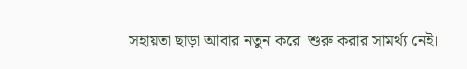সহায়তা ছাড়া আবার নতুন করে  শুরু করার সামর্থ্য নেই।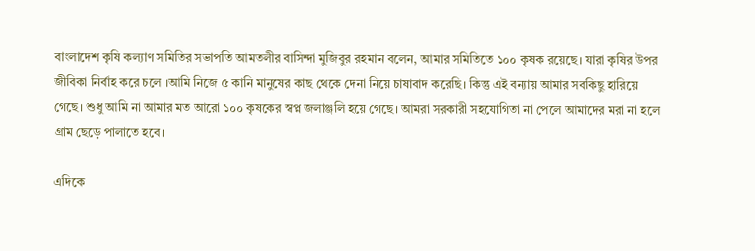বাংলাদেশ কৃষি কল্যাণ সমিতির সভাপতি আমতলীর বাসিন্দা মুজিবুর রহমান বলেন, আমার সমিতিতে ১০০ কৃষক রয়েছে। যারা কৃষির উপর জীবিকা নির্বাহ করে চলে ।আমি নিজে ৫ কানি মানুষের কাছ থেকে দেনা নিয়ে চাষাবাদ করেছি। কিন্তু এই বন্যায় আমার সবকিছু হারিয়ে গেছে। শুধু আমি না আমার মত আরো ১০০ কৃষকের স্বপ্ন জলাঞ্জলি হয়ে গেছে। আমরা সরকারী সহযোগিতা না পেলে আমাদের মরা না হলে গ্রাম ছেড়ে পালাতে হবে।

এদিকে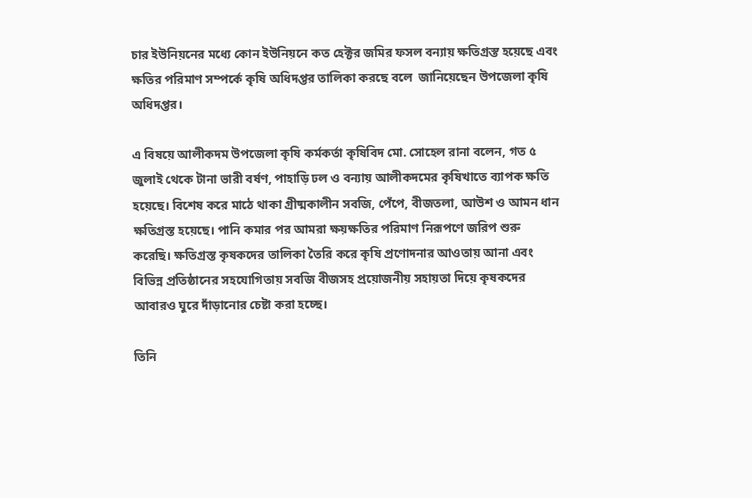চার ইউনিয়নের মধ্যে কোন ইউনিয়নে কত হেক্টর জমির ফসল বন্যায় ক্ষতিগ্রস্ত হয়েছে এবং  ক্ষতির পরিমাণ সম্পর্কে কৃষি অধিদপ্তর তালিকা করছে বলে  জানিয়েছেন উপজেলা কৃষি অধিদপ্তর।

এ বিষয়ে আলীকদম উপজেলা কৃষি কর্মকর্তা কৃষিবিদ মো. সোহেল রানা বলেন, গত ৫ জুলাই থেকে টানা ভারী বর্ষণ, পাহাড়ি ঢল ও বন্যায় আলীকদমের কৃষিখাতে ব্যাপক ক্ষতি হয়েছে। বিশেষ করে মাঠে থাকা গ্রীষ্মকালীন সবজি, পেঁপে, বীজতলা, আউশ ও আমন ধান ক্ষতিগ্রস্ত হয়েছে। পানি কমার পর আমরা ক্ষয়ক্ষতির পরিমাণ নিরূপণে জরিপ শুরু করেছি। ক্ষতিগ্রস্ত কৃষকদের তালিকা তৈরি করে কৃষি প্রণোদনার আওতায় আনা এবং বিভিন্ন প্রতিষ্ঠানের সহযোগিতায় সবজি বীজসহ প্রয়োজনীয় সহায়তা দিয়ে কৃষকদের আবারও ঘুরে দাঁড়ানোর চেষ্টা করা হচ্ছে।

তিনি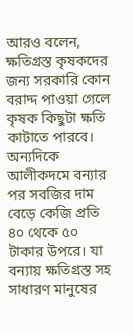আরও বলেন,  ক্ষতিগ্রস্ত কৃষকদের জন্য সরকারি কোন বরাদ্দ পাওয়া গেলে কৃষক কিছুটা ক্ষতি কাটাতে পারবে।
অন্যদিকে আলীকদমে বন্যার পর সবজির দাম বেড়ে কেজি প্রতি ৪০ থেকে ৫০ টাকার উপরে। যা বন্যায় ক্ষতিগ্রস্ত সহ সাধারণ মানুষের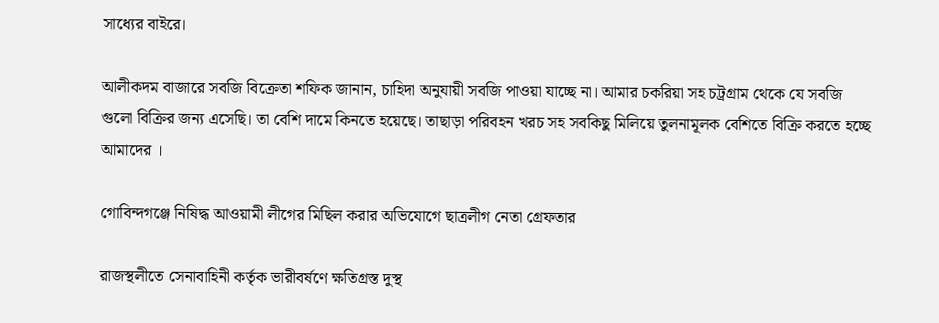সাধ্যের বাইরে।

আলীকদম বাজারে সবজি বিক্রেতা শফিক জানান, চাহিদা অনুযায়ী সবজি পাওয়া যাচ্ছে না। আমার চকরিয়া সহ চট্রগ্রাম থেকে যে সবজি গুলো বিক্রির জন্য এসেছি। তা বেশি দামে কিনতে হয়েছে। তাছাড়া পরিবহন খরচ সহ সবকিছু মিলিয়ে তুলনামূলক বেশিতে বিক্রি করতে হচ্ছে আমাদের ।

গোবিন্দগঞ্জে নিষিদ্ধ আওয়ামী লীগের মিছিল করার অভিযোগে ছাত্রলীগ নেতা গ্রেফতার

রাজস্থলীতে সেনাবাহিনী কর্তৃক ভারীবর্ষণে ক্ষতিগ্রস্ত দুস্থ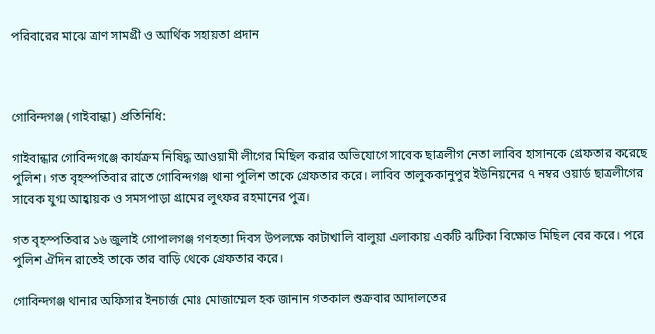পরিবারের মাঝে ত্রাণ সামগ্রী ও আর্থিক সহায়তা প্রদান



গোবিন্দগঞ্জ (গাইবান্ধা) প্রতিনিধি:

গাইবান্ধার গোবিন্দগঞ্জে কার্যক্রম নিষিদ্ধ আওয়ামী লীগের মিছিল করার অভিযোগে সাবেক ছাত্রলীগ নেতা লাবিব হাসানকে গ্রেফতার করেছে পুলিশ। গত বৃহস্পতিবার রাতে গোবিন্দগঞ্জ থানা পুলিশ তাকে গ্রেফতার করে। লাবিব তালুককানুপুর ইউনিয়নের ৭ নম্বর ওয়ার্ড ছাত্রলীগের সাবেক যুগ্ম আহ্বায়ক ও সমসপাড়া গ্রামের লুৎফর রহমানের পুত্র।

গত বৃহস্পতিবার ১৬ জুলাই গোপালগঞ্জ গণহত্যা দিবস উপলক্ষে কাটাখালি বালুয়া এলাকায় একটি ঝটিকা বিক্ষোভ মিছিল বের করে। পরে পুলিশ ঐদিন রাতেই তাকে তার বাড়ি থেকে গ্রেফতার করে।

গোবিন্দগঞ্জ থানার অফিসার ইনচার্জ মোঃ মোজাম্মেল হক জানান গতকাল শুক্রবার আদালতের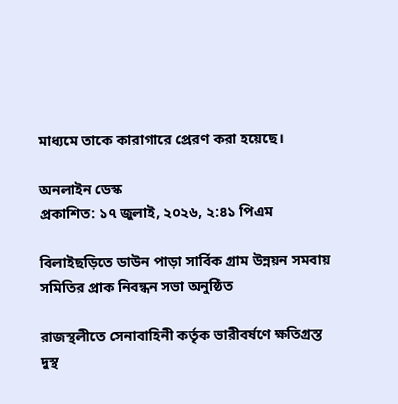মাধ্যমে তাকে কারাগারে প্রেরণ করা হয়েছে।

অনলাইন ডেস্ক
প্রকাশিত: ১৭ জুলাই, ২০২৬, ২:৪১ পিএম

বিলাইছড়িতে ডাউন পাড়া সার্বিক গ্রাম উন্নয়ন সমবায় সমিতির প্রাক নিবন্ধন সভা অনুষ্ঠিত

রাজস্থলীতে সেনাবাহিনী কর্তৃক ভারীবর্ষণে ক্ষতিগ্রস্ত দুস্থ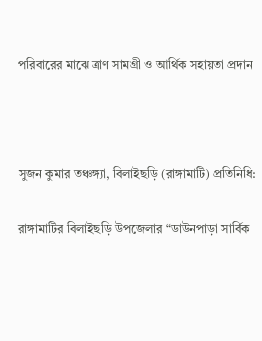পরিবারের মাঝে ত্রাণ সামগ্রী ও আর্থিক সহায়তা প্রদান



সুজন কুমার তঞ্চঙ্গ্যা, বিলাইছড়ি (রাঙ্গামাটি) প্রতিনিধি:

রাঙ্গামাটির বিলাইছড়ি উপজেলার “ডাউনপাড়া সার্বিক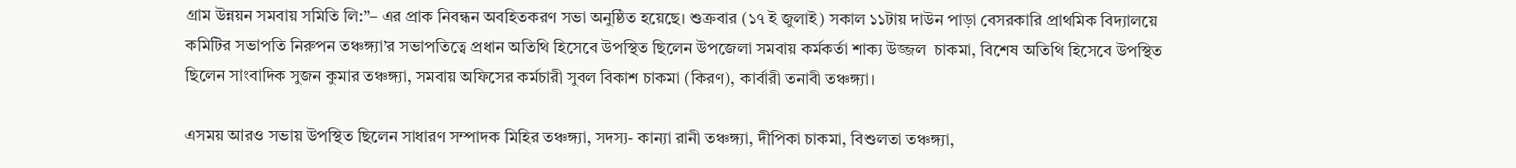গ্রাম উন্নয়ন সমবায় সমিতি লি:”– এর প্রাক নিবন্ধন অবহিতকরণ সভা অনুষ্ঠিত হয়েছে। শুক্রবার (১৭ ই জুলাই) সকাল ১১টায় দাউন পাড়া বেসরকারি প্রাথমিক বিদ্যালয়ে কমিটির সভাপতি নিরুপন তঞ্চঙ্গ্যা’র সভাপতিত্বে প্রধান অতিথি হিসেবে উপস্থিত ছিলেন উপজেলা সমবায় কর্মকর্তা শাক্য উজ্জল  চাকমা, বিশেষ অতিথি হিসেবে উপস্থিত ছিলেন সাংবাদিক সুজন কুমার তঞ্চঙ্গ্যা, সমবায় অফিসের কর্মচারী সুবল বিকাশ চাকমা (কিরণ), কার্বারী তনাবী তঞ্চঙ্গ্যা।

এসময় আরও সভায় উপস্থিত ছিলেন সাধারণ সম্পাদক মিহির তঞ্চঙ্গ্যা, সদস্য- কান্যা রানী তঞ্চঙ্গ্যা, দীপিকা চাকমা, বিশুলতা তঞ্চঙ্গ্যা,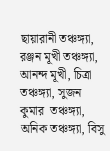ছায়ারানী তঞ্চঙ্গ্যা, রঞ্জন মূখী তঞ্চঙ্গ্যা, আনন্দ মূখী, চিত্রা তঞ্চঙ্গ্যা, সুজন কুমার  তঞ্চঙ্গ্যা, অনিক তঞ্চঙ্গ্যা, বিসু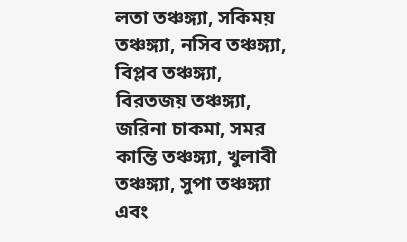লতা তঞ্চঙ্গ্যা, সকিময় তঞ্চঙ্গ্যা, নসিব তঞ্চঙ্গ্যা, বিপ্লব তঞ্চঙ্গ্যা, বিরতজয় তঞ্চঙ্গ্যা, জরিনা চাকমা, সমর কান্তি তঞ্চঙ্গ্যা, খুলাবী তঞ্চঙ্গ্যা, সুপা তঞ্চঙ্গ্যা এবং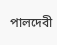পালদেবী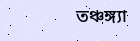তঞ্চঙ্গ্যা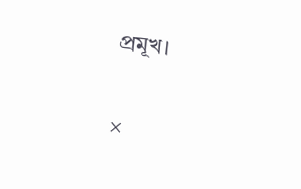প্রমূখ।

×